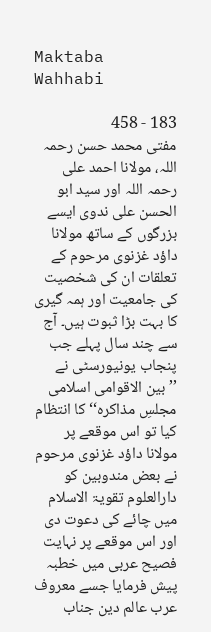Maktaba Wahhabi

183 - 458
مفتی محمد حسن رحمہ اللہ، مولانا احمد علی رحمہ اللہ اور سید ابو الحسن علی ندوی ایسے بزرگوں کے ساتھ مولانا داؤد غزنوی مرحوم کے تعلقات ان کی شخصیت کی جامعیت اور ہمہ گیری کا بہت بڑا ثبوت ہیں۔ آج سے چند سال پہلے جب پنجاب یونیورسٹی نے ’’بین الاقوامی اسلامی مجلسِ مذاکرہ‘‘ کا انتظام کیا تو اس موقعے پر مولانا داؤد غزنوی مرحوم نے بعض مندوبین کو دارالعلوم تقویۃ الاسلام میں چائے کی دعوت دی اور اس موقعے پر نہایت فصیح عربی میں خطبہ پیش فرمایا جسے معروف عرب عالم دین جناب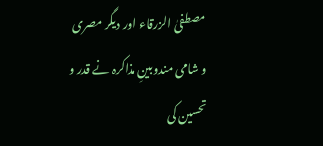مصطفیٰ الزرقاء اور دیگر مصری و شامی مندوبینِ مذاکرہ نے قدر و تحسین کی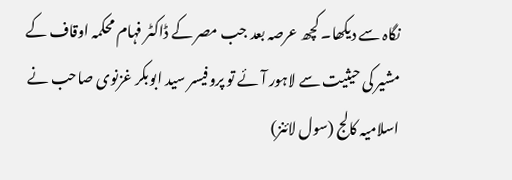نگاہ سے دیکھا۔ کچھ عرصہ بعد جب مصر کے ڈاکٹر فہام محکمہ اوقاف کے مشیر کی حیثیت سے لاہور آئے تو پروفیسر سید ابوبکر غزنوی صاحب نے اسلامیہ کالج (سول لائنز)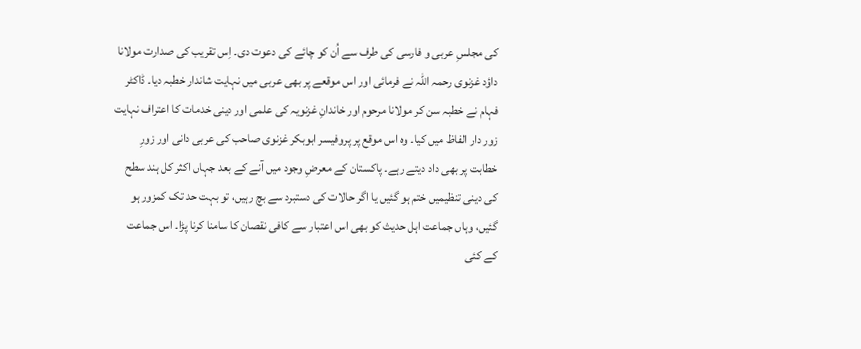کی مجلسِ عربی و فارسی کی طرف سے اُن کو چائے کی دعوت دی۔ اِس تقریب کی صدارت مولانا داؤد غزنوی رحمہ اللہ نے فرمائی اور اس موقعے پر بھی عربی میں نہایت شاندار خطبہ دیا۔ ڈاکٹر فہام نے خطبہ سن کر مولانا مرحوم اور خاندانِ غزنویہ کی علمی اور دینی خدمات کا اعتراف نہایت زور دار الفاظ میں کیا۔ وہ اس موقع پر پروفیسر ابوبکر غزنوی صاحب کی عربی دانی اور زورِ خطابت پر بھی داد دیتے رہے۔ پاکستان کے معرضِ وجود میں آنے کے بعد جہاں اکثر کل ہند سطح کی دینی تنظیمیں ختم ہو گئیں یا اگر حالات کی دستبرد سے بچ رہیں، تو بہت حد تک کمزور ہو گئیں، وہاں جماعت اہل حدیث کو بھی اس اعتبار سے کافی نقصان کا سامنا کرنا پڑا۔ اس جماعت کے کئی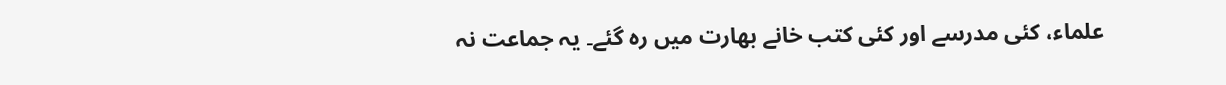علماء، کئی مدرسے اور کئی کتب خانے بھارت میں رہ گئے۔ یہ جماعت نہ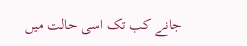جانے کب تک اسی حالت میں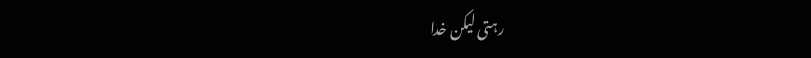رہتی لیکن خدا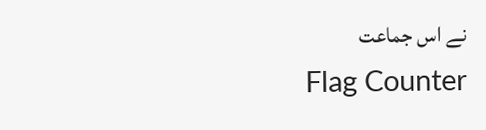نے اس جماعت
Flag Counter